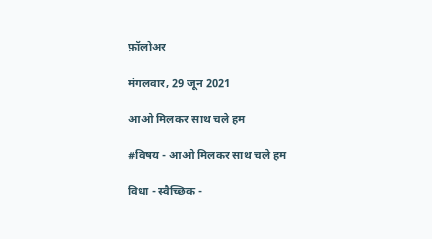फ़ॉलोअर

मंगलवार, 29 जून 2021

आओ मिलकर साथ चले हम

#विषय - आओ मिलकर साथ चले हम

विधा - स्वैच्छिक -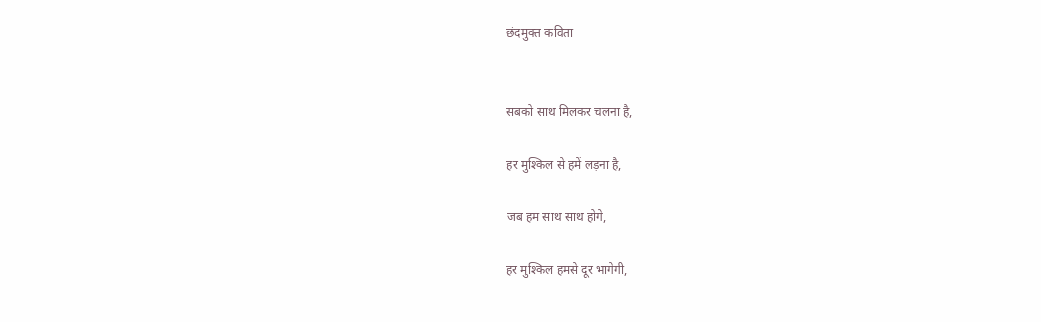छंदमुक्त कविता


सबको साथ मिलकर चलना है,

हर मुश्किल से हमें लड़ना है,

जब हम साथ साथ होगे,

हर मुश्किल हमसे दूर भागेगी,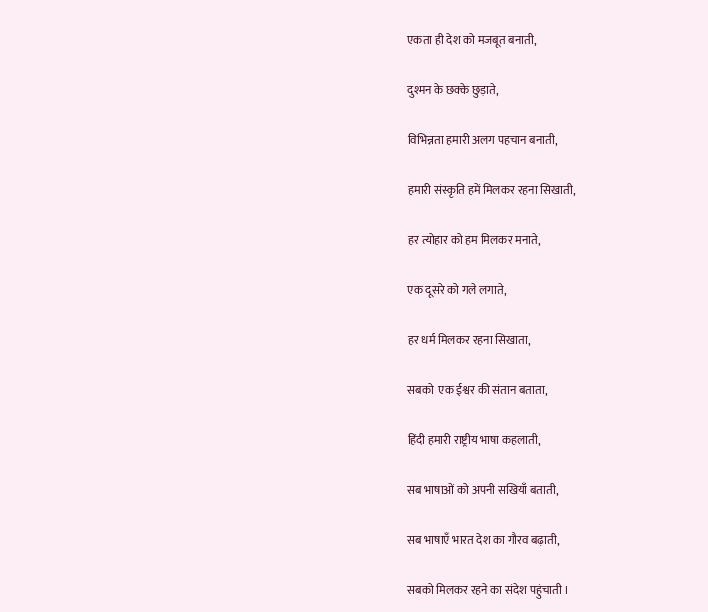एकता ही देश को मजबूत बनाती,

दुश्मन के छक्के छुड़ाते,

विभिन्नता हमारी अलग पहचान बनाती,

हमारी संस्कृति हमें मिलकर रहना सिखाती,

हर त्योहार को हम मिलकर मनाते,

एक दूसरे को गले लगाते,

हर धर्म मिलकर रहना सिखाता,

सबको  एक ईश्वर की संतान बताता,

हिंदी हमारी राष्ट्रीय भाषा कहलाती,

सब भाषाओं को अपनी सखियाँ बताती,

सब भाषाएँ भारत देश का गौरव बढ़ाती,

सबको मिलकर रहने का संदेश पहुंचाती ।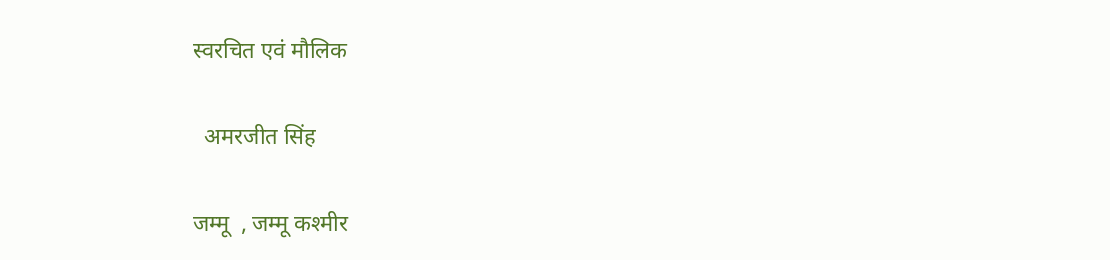स्वरचित एवं मौलिक

  अमरजीत सिंह

जम्मू  , जम्मू कश्मीर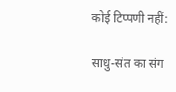कोई टिप्पणी नहीं:

साधु-संत का संग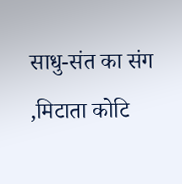साधु-संत का संग ,मिटाता कोटि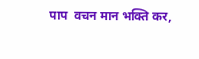पाप  वचन मान भक्ति कर,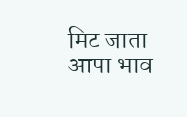मिट जाता आपा भाव